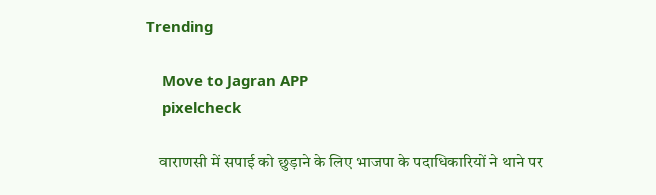Trending

    Move to Jagran APP
    pixelcheck

    वाराणसी में सपाई को छुड़ाने के लिए भाजपा के पदाधिकारियों ने थाने पर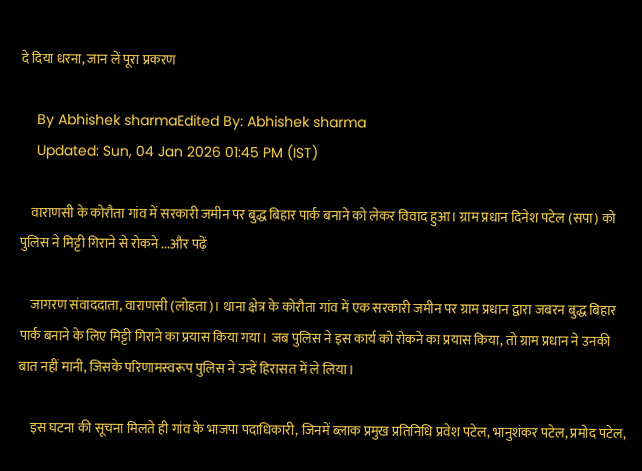दे दिया धरना, जान लें पूरा प्रकरण

    By Abhishek sharmaEdited By: Abhishek sharma
    Updated: Sun, 04 Jan 2026 01:45 PM (IST)

    वाराणसी के कोरौता गांव में सरकारी जमीन पर बुद्ध बिहार पार्क बनाने को लेकर विवाद हुआ। ग्राम प्रधान दिनेश पटेल (सपा) को पुलिस ने मिट्टी गिराने से रोकने ...और पढ़ें

    जागरण संवाददाता, वाराणसी (लोहता)। थाना क्षेत्र के कोरौता गांव में एक सरकारी जमीन पर ग्राम प्रधान द्वारा जबरन बुद्ध बिहार पार्क बनाने के लिए मिट्टी गिराने का प्रयास किया गया। जब पुलिस ने इस कार्य को रोकने का प्रयास किया, तो ग्राम प्रधान ने उनकी बात नहीं मानी, जिसके परिणामस्वरूप पुलिस ने उन्हें हिरासत में ले लिया।

    इस घटना की सूचना मिलते ही गांव के भाजपा पदाधिकारी, जिनमें ब्लाक प्रमुख प्रतिनिधि प्रवेश पटेल, भानुशंकर पटेल, प्रमोद पटेल,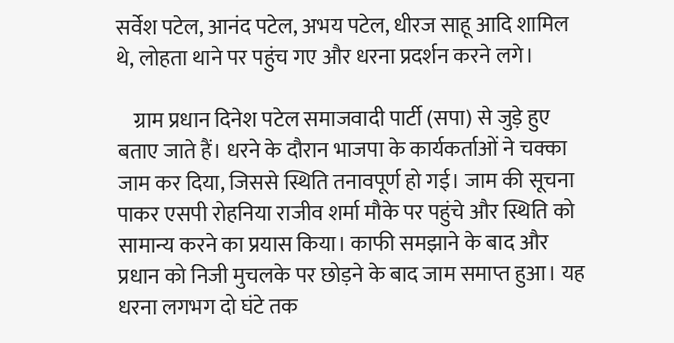सर्वेश पटेल, आनंद पटेल, अभय पटेल, धीरज साहू आदि शामिल थे, लोहता थाने पर पहुंच गए और धरना प्रदर्शन करने लगे।

    ग्राम प्रधान दिनेश पटेल समाजवादी पार्टी (सपा) से जुड़े हुए बताए जाते हैं। धरने के दौरान भाजपा के कार्यकर्ताओं ने चक्का जाम कर दिया, जिससे स्थिति तनावपूर्ण हो गई। जाम की सूचना पाकर एसपी रोहनिया राजीव शर्मा मौके पर पहुंचे और स्थिति को सामान्य करने का प्रयास किया। काफी समझाने के बाद और प्रधान को निजी मुचलके पर छोड़ने के बाद जाम समाप्त हुआ। यह धरना लगभग दो घंटे तक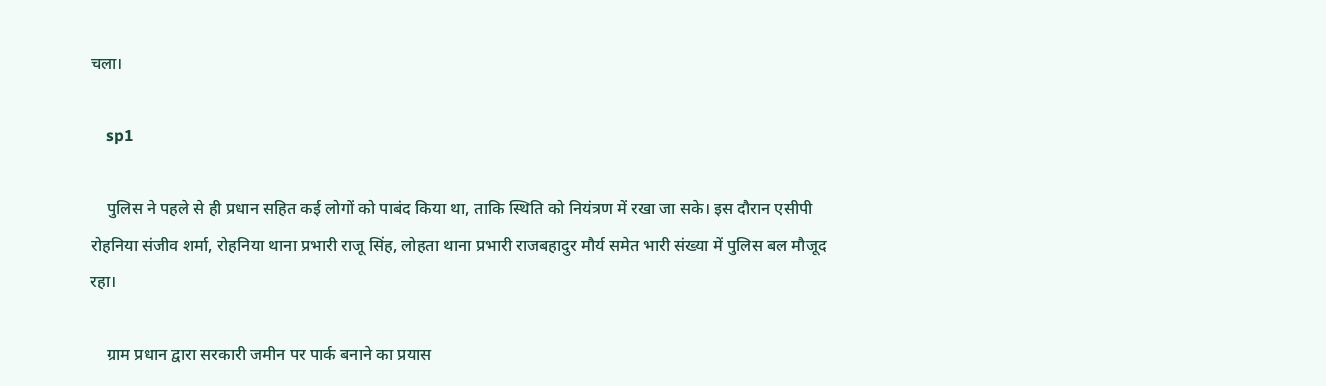चला।

    sp1

    पुलिस ने पहले से ही प्रधान सहित कई लोगों को पाबंद किया था, ताकि स्थिति को नियंत्रण में रखा जा सके। इस दौरान एसीपी रोहनिया संजीव शर्मा, रोहनिया थाना प्रभारी राजू सिंह, लोहता थाना प्रभारी राजबहादुर मौर्य समेत भारी संख्या में पुलिस बल मौजूद रहा।

    ग्राम प्रधान द्वारा सरकारी जमीन पर पार्क बनाने का प्रयास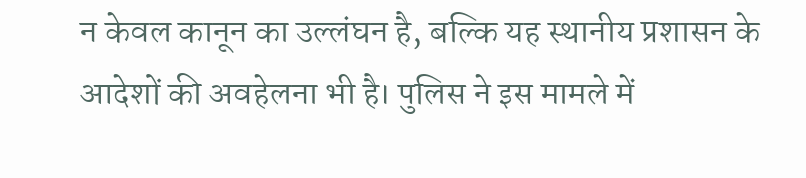न केवल कानून का उल्लंघन है, बल्कि यह स्थानीय प्रशासन के आदेशों की अवहेलना भी है। पुलिस ने इस मामले में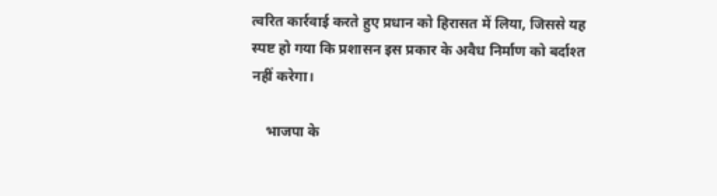त्वरित कार्रवाई करते हुए प्रधान को हिरासत में लिया, जिससे यह स्पष्ट हो गया कि प्रशासन इस प्रकार के अवैध निर्माण को बर्दाश्त नहीं करेगा।

    भाजपा के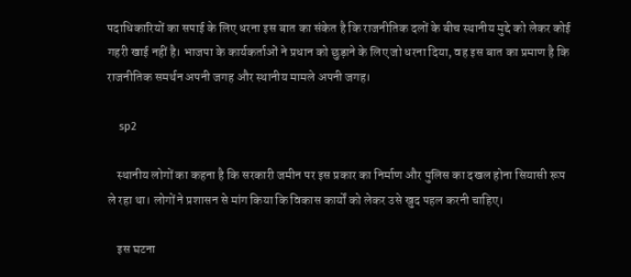पदाधिकारियों का सपाई के ल‍ि‍ए धरना इस बात का संकेत है कि राजनीतिक दलों के बीच स्‍थानीय मुद्दे को लेकर कोई गहरी खाई नहीं है। भाजपा के कार्यकर्ताओं ने प्रधान को छुड़ाने के लिए जो धरना दिया, वह इस बात का प्रमाण है कि राजनीतिक समर्थन अपनी जगह और स्‍थानीय मामले अपनी जगह।

    sp2

    स्थानीय लोगों का कहना है कि सरकारी जमीन पर इस प्रकार का निर्माण और पुल‍िस का दखल होना सि‍यासी रूप ले रहा था। लोगों ने प्रशासन से मांग क‍िया क‍ि व‍िकास कार्यों को लेकर उसे खुद पहल करनी चाह‍िए।

    इस घटना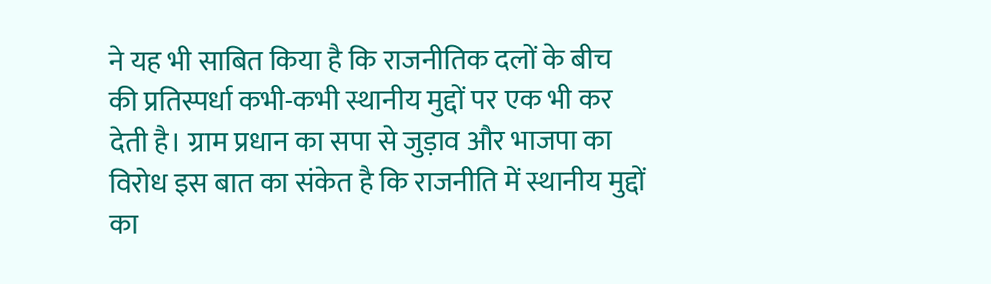ने यह भी साबित क‍िया है कि राजनीतिक दलों के बीच की प्रतिस्पर्धा कभी-कभी स्थानीय मुद्दों पर एक भी कर देती है। ग्राम प्रधान का सपा से जुड़ाव और भाजपा का विरोध इस बात का संकेत है कि राजनीति में स्थानीय मुद्दों का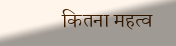कितना महत्व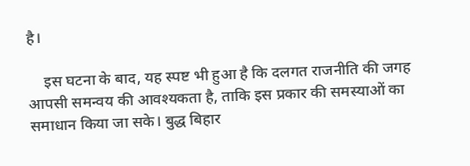है।

    इस घटना के बाद, यह स्पष्ट भी हुआ है क‍ि दलगत राजनीत‍ि की जगह आपसी समन्वय की आवश्यकता है, ताकि इस प्रकार की समस्याओं का समाधान किया जा सके। बुद्ध बिहार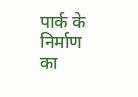पार्क के निर्माण का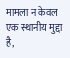मामला न केवल एक स्थानीय मुद्दा है,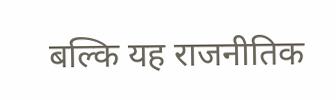बल्कि यह राजनीतिक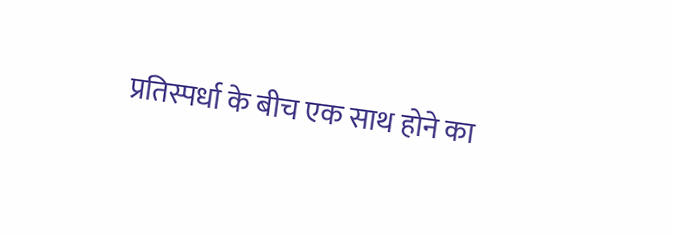प्रतिस्पर्धा के बीच एक साथ होने का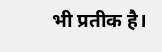भी प्रतीक है।